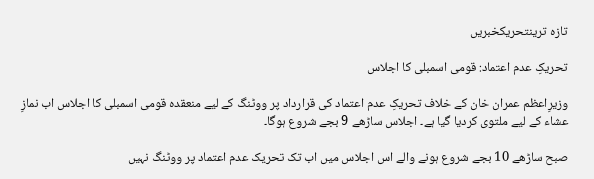تازہ ترینتحریکخبریں

تحریکِ عدم اعتماد: قومی اسمبلی کا اجلاس

وزیرِاعظم عمران خان کے خلاف تحریکِ عدم اعتماد کی قرارداد پر ووٹنگ کے لیے منعقدہ قومی اسمبلی کا اجلاس اب نمازِ عشاء کے لیے ملتوی کردیا گیا ہے۔ اجلاس ساڑھے 9 بجے شروع ہوگا۔

صبح ساڑھے 10 بجے شروع ہونے والے اس اجلاس میں اب تک تحریک عدم اعتماد پر ووٹنگ نہیں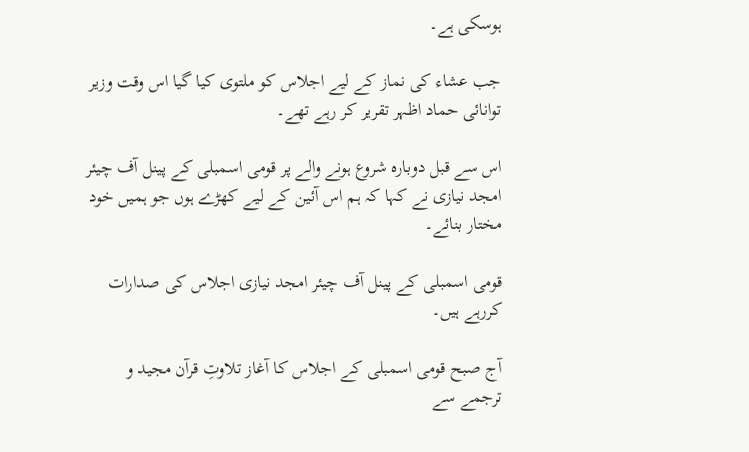ہوسکی ہے۔

جب عشاء کی نماز کے لیے اجلاس کو ملتوی کیا گیا اس وقت وزیر توانائی حماد اظہر تقریر کر رہے تھے۔

اس سے قبل دوبارہ شروع ہونے والے پر قومی اسمبلی کے پینل آف چیئر امجد نیازی نے کہا کہ ہم اس آئین کے لیے کھڑے ہوں جو ہمیں خود مختار بنائے۔

قومی اسمبلی کے پینل آف چیئر امجد نیازی اجلاس کی صدارات کررہے ہیں۔

آج صبح قومی اسمبلی کے اجلاس کا آغاز تلاوتِ قرآن مجید و ترجمے سے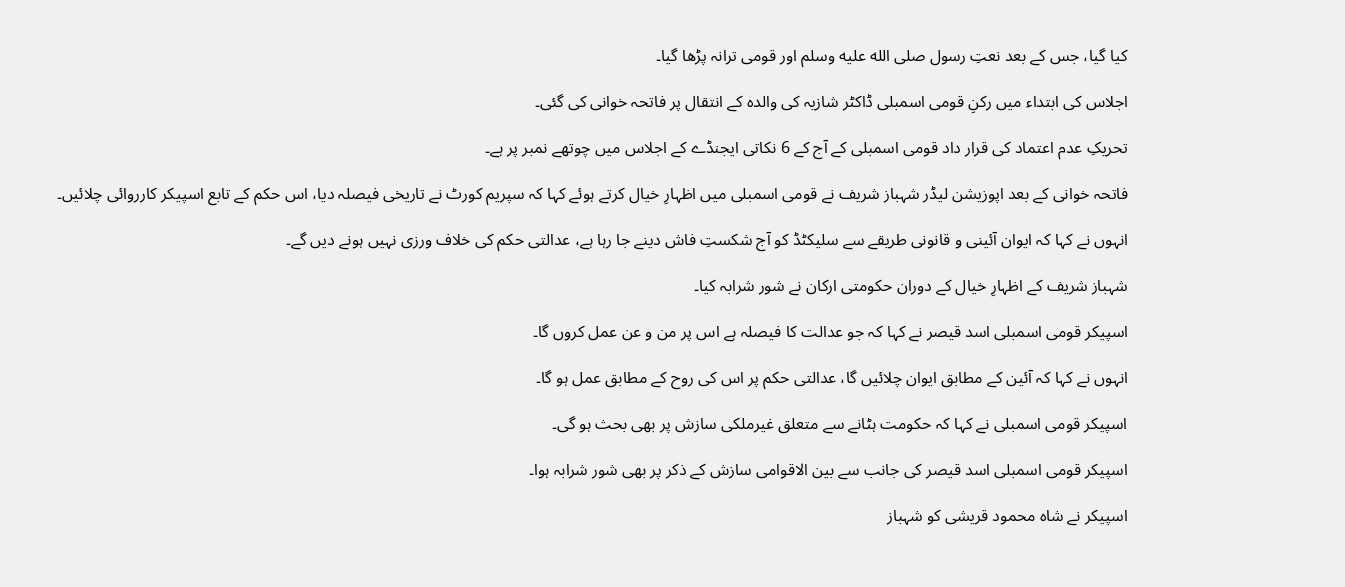کیا گیا، جس کے بعد نعتِ رسول صلى الله عليه وسلم اور قومی ترانہ پڑھا گیا۔

اجلاس کی ابتداء میں رکنِ قومی اسمبلی ڈاکٹر شازیہ کی والدہ کے انتقال پر فاتحہ خوانی کی گئی۔

تحریکِ عدم اعتماد کی قرار داد قومی اسمبلی کے آج کے 6 نکاتی ایجنڈے کے اجلاس میں چوتھے نمبر پر ہے۔

فاتحہ خوانی کے بعد اپوزیشن لیڈر شہباز شریف نے قومی اسمبلی میں اظہارِ خیال کرتے ہوئے کہا کہ سپریم کورٹ نے تاریخی فیصلہ دیا، اس حکم کے تابع اسپیکر کارروائی چلائیں۔

انہوں نے کہا کہ ایوان آئینی و قانونی طریقے سے سلیکٹڈ کو آج شکستِ فاش دینے جا رہا ہے، عدالتی حکم کی خلاف ورزی نہیں ہونے دیں گے۔

شہباز شریف کے اظہارِ خیال کے دوران حکومتی ارکان نے شور شرابہ کیا۔

اسپیکر قومی اسمبلی اسد قیصر نے کہا کہ جو عدالت کا فیصلہ ہے اس پر من و عن عمل کروں گا۔

انہوں نے کہا کہ آئین کے مطابق ایوان چلائیں گا، عدالتی حکم پر اس کی روح کے مطابق عمل ہو گا۔

اسپیکر قومی اسمبلی نے کہا کہ حکومت ہٹانے سے متعلق غیرملکی سازش پر بھی بحث ہو گی۔

اسپیکر قومی اسمبلی اسد قیصر کی جانب سے بین الاقوامی سازش کے ذکر پر بھی شور شرابہ ہوا۔

اسپیکر نے شاہ محمود قریشی کو شہباز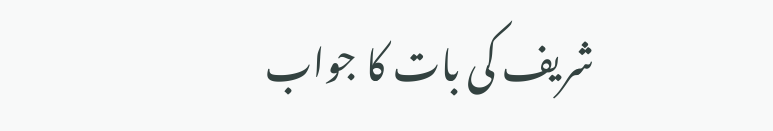شریف کی بات کا جواب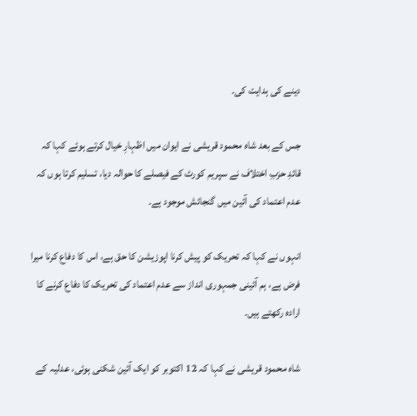دینے کی ہدایت کی۔

جس کے بعد شاہ محمود قریشی نے ایوان میں اظہارِ خیال کرتے ہوئے کہا کہ قائدِ حزبِ اختلاف نے سپریم کورٹ کے فیصلے کا حوالہ دیا، تسلیم کرتا ہوں کہ عدم اعتماد کی آئین میں گنجائش موجود ہے۔

انہوں نے کہا کہ تحریک کو پیش کرنا اپوزیشن کا حق ہے، اس کا دفاع کرنا میرا فرض ہے، ہم آئینی جمہوری انداز سے عدم اعتماد کی تحریک کا دفاع کرنے کا ارادہ رکھتے ہیں۔

شاہ محمود قریشی نے کہا کہ 12 اکتوبر کو ایک آئین شکنی ہوئی، عدلیہ کے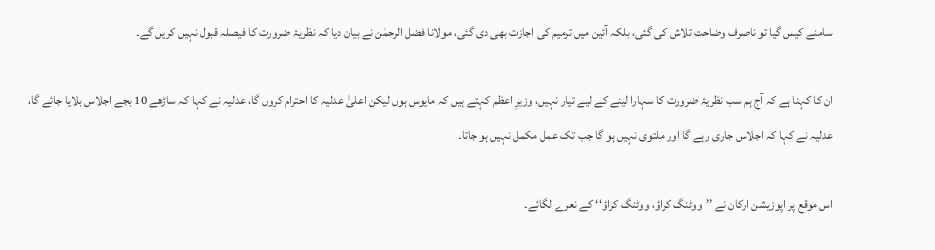سامنے کیس گیا تو ناصرف وضاحت تلاش کی گئی، بلکہ آئین میں ترمیم کی اجازت بھی دی گئی، مولانا فضل الرحمٰن نے بیان دیا کہ نظریۂ ضرورت کا فیصلہ قبول نہیں کریں گے۔

ان کا کہنا ہے کہ آج ہم سب نظریۂ ضرورت کا سہارا لینے کے لیے تیار نہیں، وزیرِ اعظم کہتے ہیں کہ مایوس ہوں لیکن اعلیٰ عدلیہ کا احترام کروں گا، عدلیہ نے کہا کہ ساڑھے 10 بجے اجلاس بلایا جائے گا، عدلیہ نے کہا کہ اجلاس جاری رہے گا اور ملتوی نہیں ہو گا جب تک عمل مکمل نہیں ہو جاتا۔

اس موقع پر اپوزیشن ارکان نے ’’ووٹنگ کراؤ، ووٹنگ کراؤ‘‘ کے نعرے لگائے۔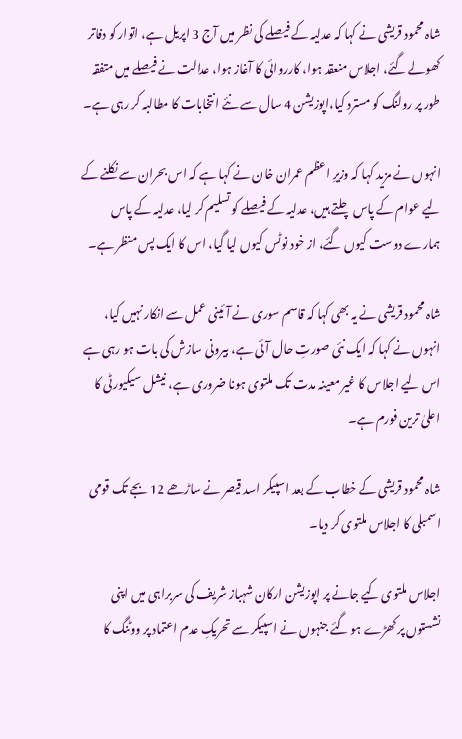شاہ محمود قریشی نے کہا کہ عدلیہ کے فیصلے کی نظر میں آج 3 اپریل ہے، اتوار کو دفاتر کھولے گئے، اجلاس منعقد ہوا، کارروائی کا آغاز ہوا، عدالت نے فیصلے میں متفقہ طور پر رولنگ کو مسترد کیا،اپوزیشن 4 سال سے نئے انتخابات کا مطالبہ کر رہی ہے۔

انہوں نے مزید کہا کہ وزیرِ اعظم عمران خان نے کہا ہے کہ اس بحران سے نکلنے کے لیے عوام کے پاس چلتے ہیں، عدلیہ کے فیصلے کو تسلیم کر لیا، عدلیہ کے پاس ہمارے دوست کیوں گئے، از خود نوٹس کیوں لیا گیا، اس کا ایک پس منظر ہے۔

شاہ محمود قریشی نے یہ بھی کہا کہ قاسم سوری نے آئینی عمل سے انکار نہیں کیا، انہوں نے کہا کہ ایک نئی صورتِ حال آئی ہے، بیرونی سازش کی بات ہو رہی ہے اس لیے اجلاس کا غیر معینہ مدت تک ملتوی ہونا ضروری ہے، نیشل سیکیورٹی کا اعلیٰ ترین فورم ہے۔

شاہ محمود قریشی کے خطاب کے بعد اسپیکر اسد قیصر نے ساڑھے 12 بجے تک قومی اسمبلی کا اجلاس ملتوی کر دیا۔

اجلاس ملتوی کیے جانے پر اپوزیشن ارکان شہباز شریف کی سربراہی میں اپنی نشستوں پر کھڑے ہو گئے جنہوں نے اسپیکر سے تحریکِ عدم اعتماد پر ووٹنگ کا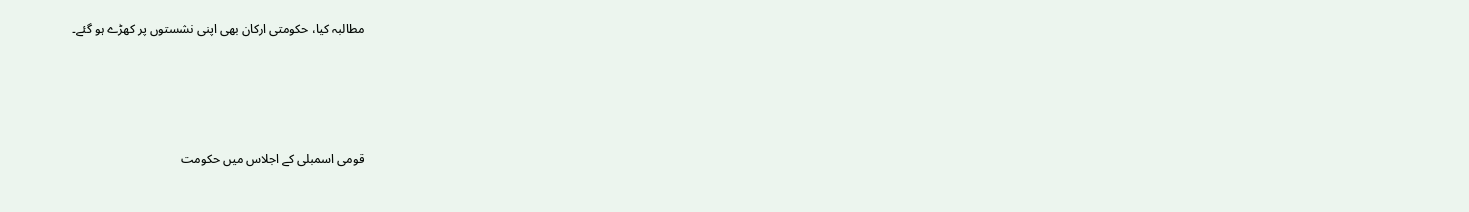مطالبہ کیا، حکومتی ارکان بھی اپنی نشستوں پر کھڑے ہو گئے۔





قومی اسمبلی کے اجلاس میں حکومت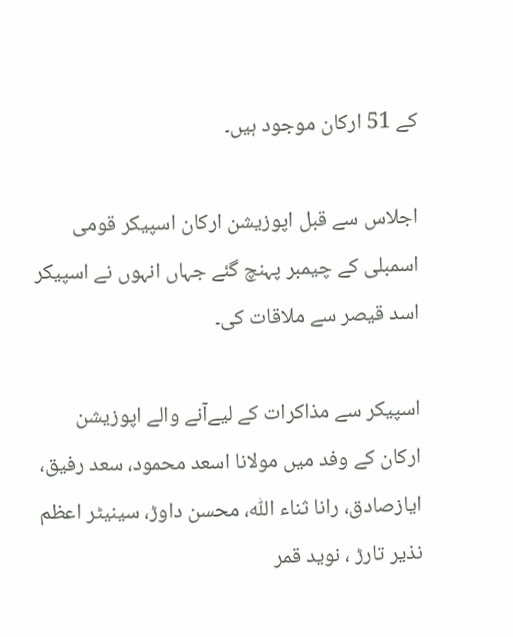کے 51 ارکان موجود ہیں۔

اجلاس سے قبل اپوزیشن ارکان اسپیکر قومی اسمبلی کے چیمبر پہنچ گئے جہاں انہوں نے اسپیکر اسد قیصر سے ملاقات کی۔

اسپیکر سے مذاکرات کے لیےآنے والے اپوزیشن ارکان کے وفد میں مولانا اسعد محمود، سعد رفیق، ایازصادق، رانا ثناء اللّٰہ، محسن داوڑ، سینیٹر اعظم نذیر تارڑ ، نوید قمر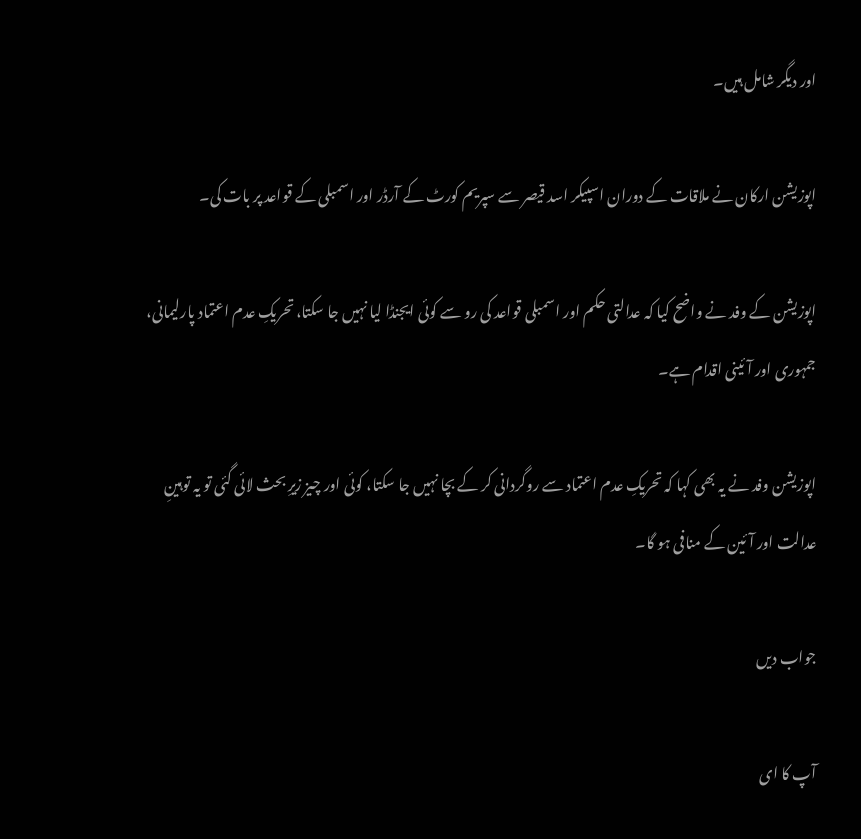اور دیگر شامل ہیں۔

اپوزیشن ارکان نے ملاقات کے دوران اسپیکر اسد قیصر سے سپریم کورٹ کے آرڈر اور اسمبلی کے قواعد پر بات کی۔

اپوزیشن کے وفد نے واضح کیا کہ عدالتی حکم اور اسمبلی قواعد کی رو سے کوئی ایجنڈا لیا نہیں جا سکتا، تحریکِ عدم اعتماد پارلیمانی، جمہوری اور آئینی اقدام ہے۔

اپوزیشن وفد نے یہ بھی کہا کہ تحریکِ عدم اعتماد سے روگردانی کر کے بچا نہیں جا سکتا، کوئی اور چیز زیرِ بحث لائی گئی تو یہ توہینِ عدالت اور آئین کے منافی ہو گا۔

جواب دیں

آپ کا ای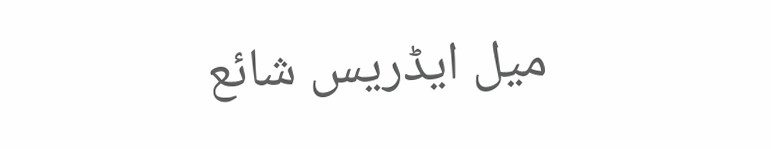میل ایڈریس شائع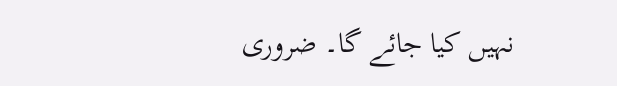نہیں کیا جائے گا۔ ضروری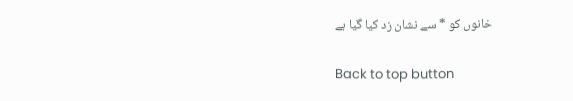خانوں کو * سے نشان زد کیا گیا ہے

Back to top button